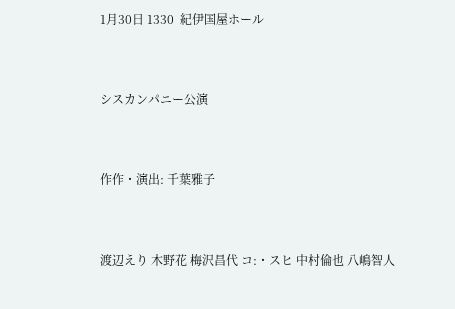1月30日 1330  紀伊国屋ホール


シスカンパニー公演


作作・演出: 千葉雅子


渡辺えり 木野花 梅沢昌代 コ:・スヒ 中村倫也 八嶋智人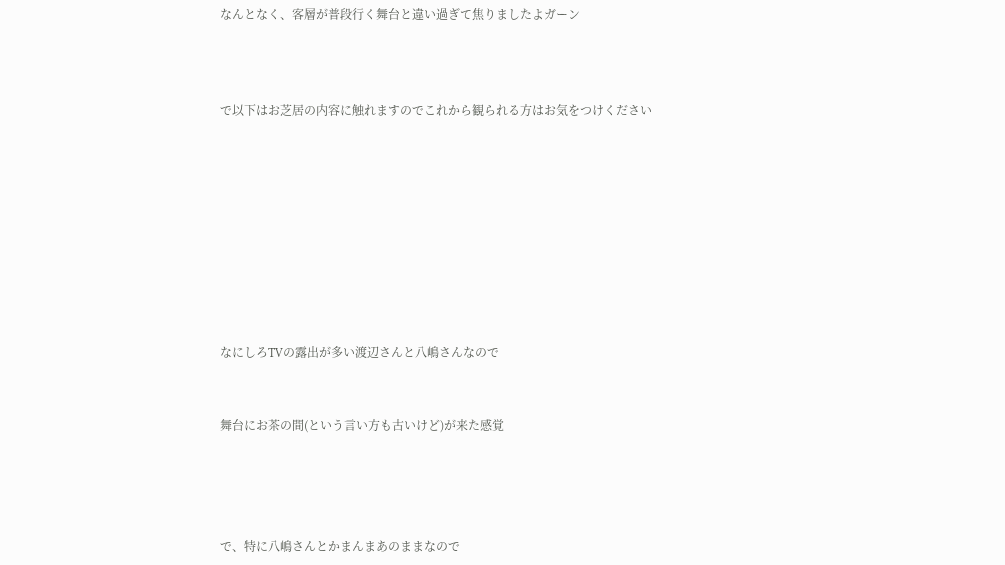なんとなく、客層が普段行く舞台と違い過ぎて焦りましたよガーン



で以下はお芝居の内容に触れますのでこれから観られる方はお気をつけください









なにしろTVの露出が多い渡辺さんと八嶋さんなので


舞台にお茶の間(という言い方も古いけど)が来た感覚




で、特に八嶋さんとかまんまあのままなので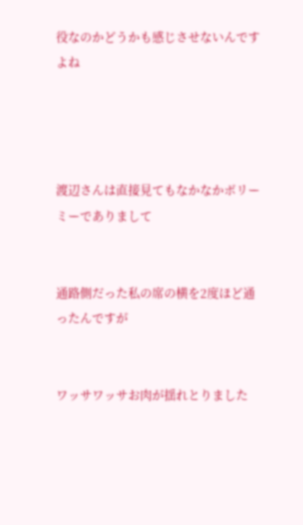役なのかどうかも感じさせないんですよね




渡辺さんは直接見てもなかなかボリーミーでありまして


通路側だった私の席の横を2度ほど通ったんですが


ワッサワッサお肉が揺れとりました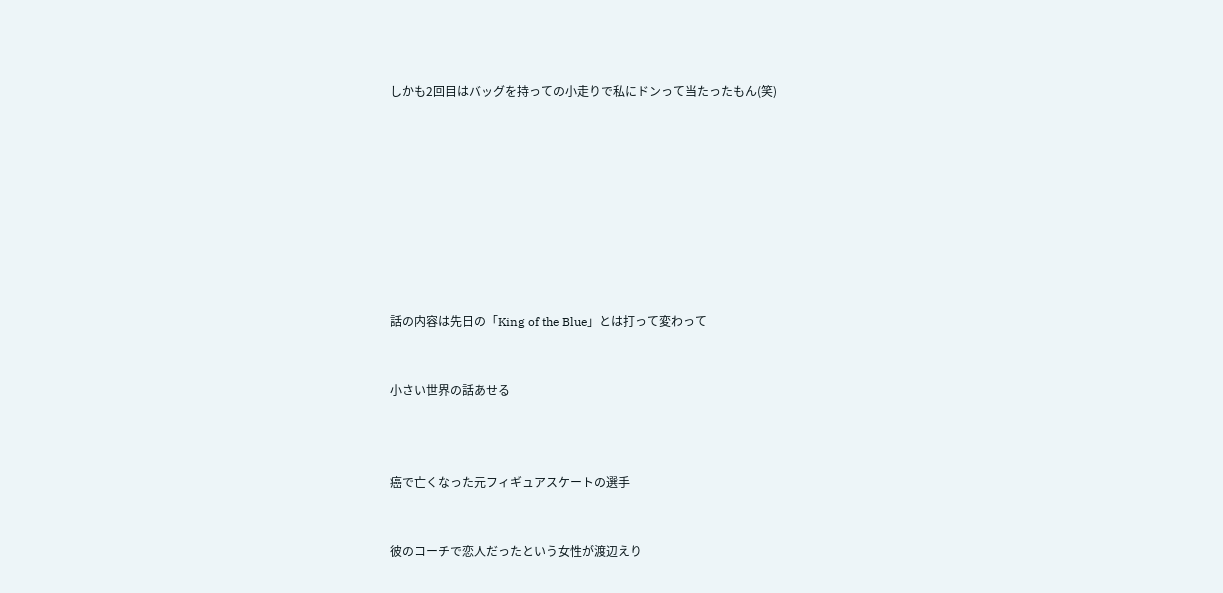しかも2回目はバッグを持っての小走りで私にドンって当たったもん(笑)









話の内容は先日の「King of the Blue」とは打って変わって


小さい世界の話あせる



癌で亡くなった元フィギュアスケートの選手


彼のコーチで恋人だったという女性が渡辺えり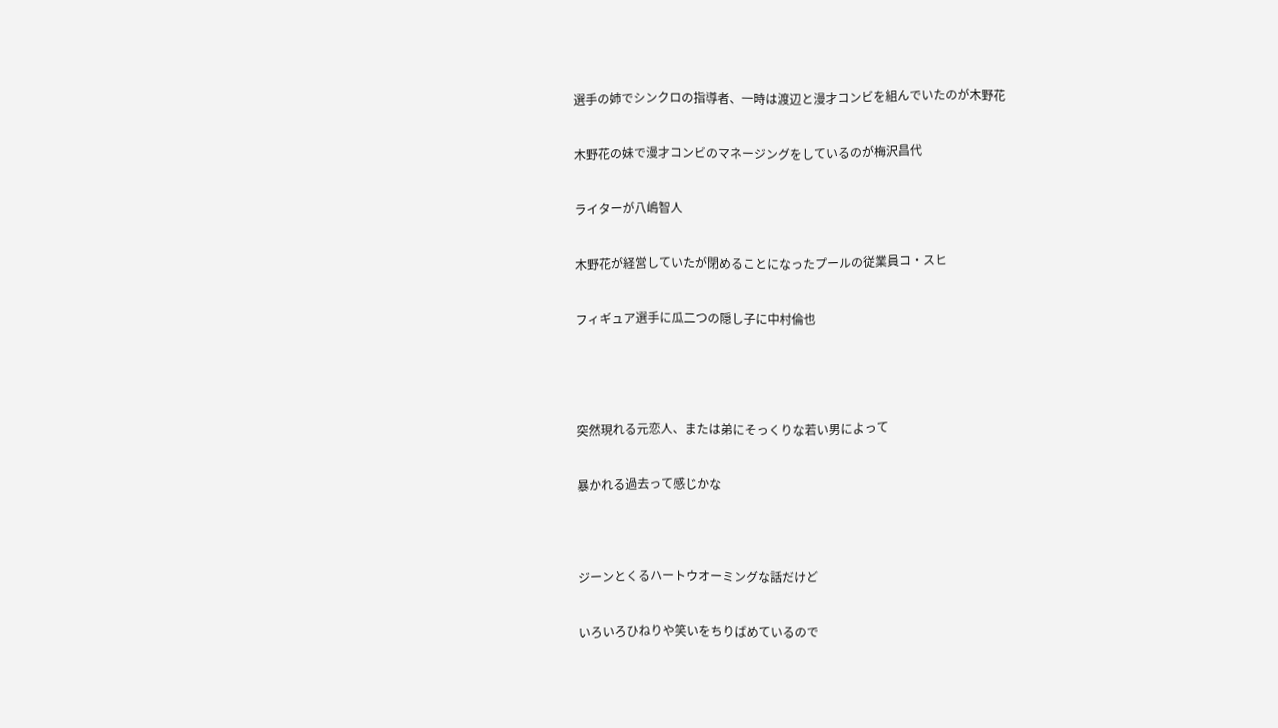選手の姉でシンクロの指導者、一時は渡辺と漫才コンビを組んでいたのが木野花


木野花の妹で漫才コンビのマネージングをしているのが梅沢昌代


ライターが八嶋智人


木野花が経営していたが閉めることになったプールの従業員コ・スヒ


フィギュア選手に瓜二つの隠し子に中村倫也





突然現れる元恋人、または弟にそっくりな若い男によって


暴かれる過去って感じかな




ジーンとくるハートウオーミングな話だけど


いろいろひねりや笑いをちりばめているので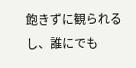飽きずに観られるし、誰にでも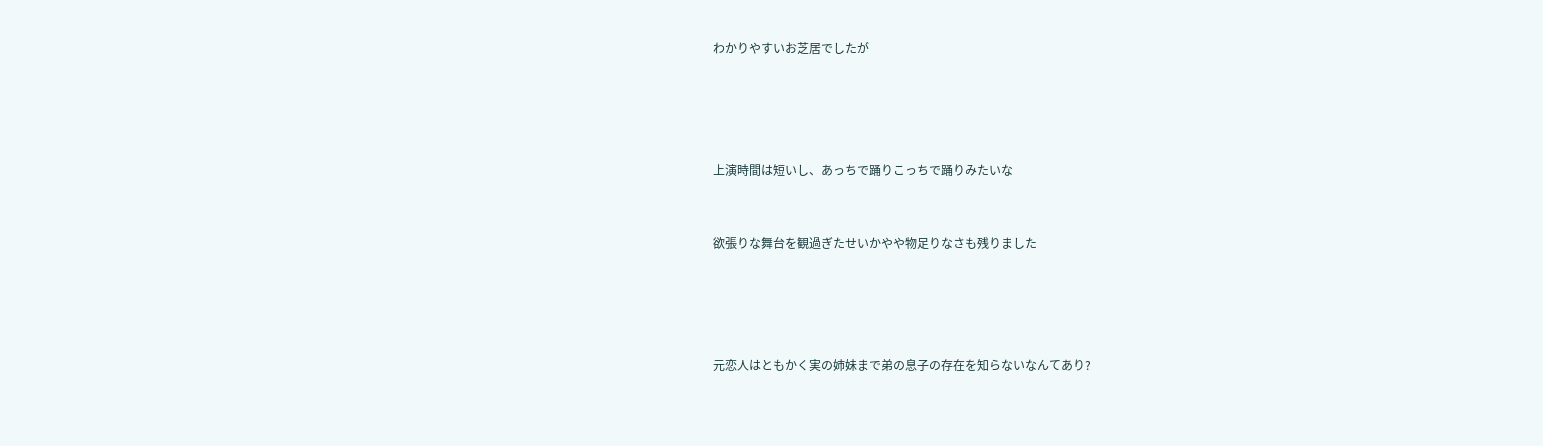わかりやすいお芝居でしたが




上演時間は短いし、あっちで踊りこっちで踊りみたいな


欲張りな舞台を観過ぎたせいかやや物足りなさも残りました




元恋人はともかく実の姉妹まで弟の息子の存在を知らないなんてあり?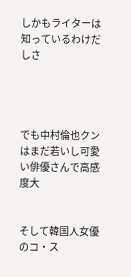しかもライターは知っているわけだしさ




でも中村倫也クンはまだ若いし可愛い俳優さんで高感度大


そして韓国人女優のコ・ス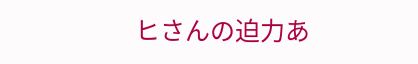ヒさんの迫力あ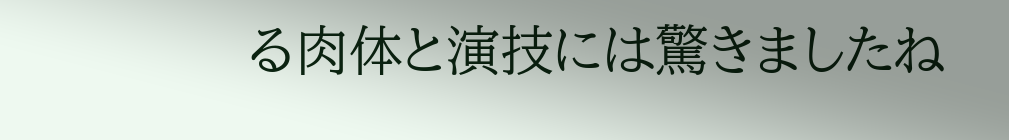る肉体と演技には驚きましたね